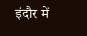इंदौर में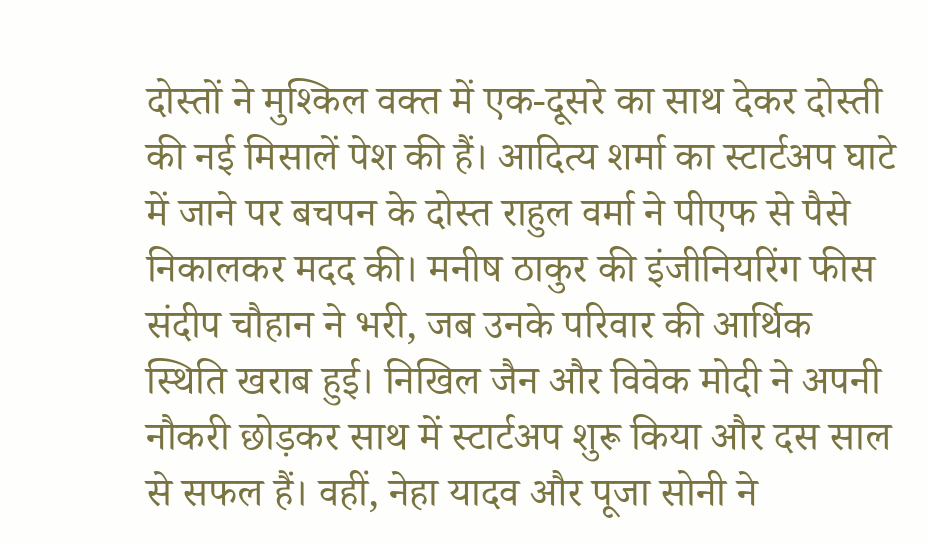दोस्तों ने मुश्किल वक्त में एक-दूसरे का साथ देकर दोस्ती की नई मिसालें पेश की हैं। आदित्य शर्मा का स्टार्टअप घाटे में जाने पर बचपन के दोस्त राहुल वर्मा ने पीएफ से पैसे निकालकर मदद की। मनीष ठाकुर की इंजीनियरिंग फीस संदीप चौहान ने भरी, जब उनके परिवार की आर्थिक स्थिति खराब हुई। निखिल जैन और विवेक मोदी ने अपनी नौकरी छोड़कर साथ में स्टार्टअप शुरू किया और दस साल से सफल हैं। वहीं, नेहा यादव और पूजा सोनी ने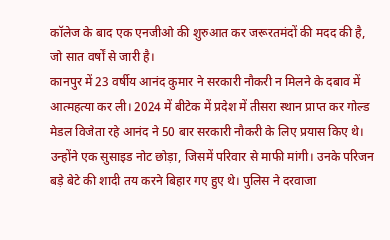कॉलेज के बाद एक एनजीओ की शुरुआत कर जरूरतमंदों की मदद की है, जो सात वर्षों से जारी है।
कानपुर में 23 वर्षीय आनंद कुमार ने सरकारी नौकरी न मिलने के दबाव में आत्महत्या कर ली। 2024 में बीटेक में प्रदेश में तीसरा स्थान प्राप्त कर गोल्ड मेडल विजेता रहे आनंद ने 50 बार सरकारी नौकरी के लिए प्रयास किए थे। उन्होंने एक सुसाइड नोट छोड़ा, जिसमें परिवार से माफी मांगी। उनके परिजन बड़े बेटे की शादी तय करने बिहार गए हुए थे। पुलिस ने दरवाजा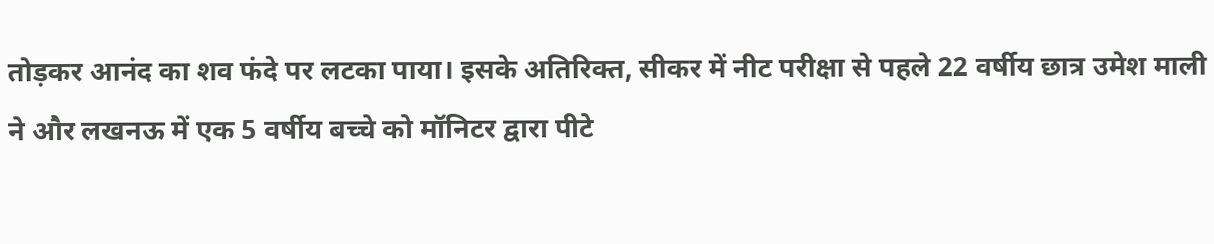तोड़कर आनंद का शव फंदे पर लटका पाया। इसके अतिरिक्त, सीकर में नीट परीक्षा से पहले 22 वर्षीय छात्र उमेश माली ने और लखनऊ में एक 5 वर्षीय बच्चे को मॉनिटर द्वारा पीटे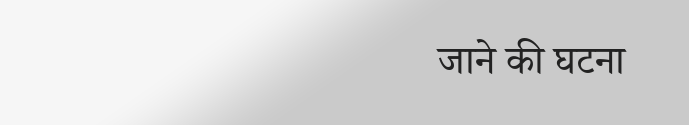जाने की घटना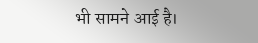भी सामने आई है।